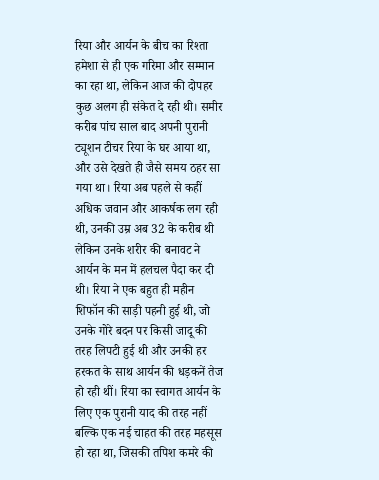रिया और आर्यन के बीच का रिश्ता हमेशा से ही एक गरिमा और सम्मान का रहा था, लेकिन आज की दोपहर कुछ अलग ही संकेत दे रही थी। समीर करीब पांच साल बाद अपनी पुरानी ट्यूशन टीचर रिया के घर आया था, और उसे देखते ही जैसे समय ठहर सा गया था। रिया अब पहले से कहीं अधिक जवान और आकर्षक लग रही थी, उनकी उम्र अब 32 के करीब थी लेकिन उनके शरीर की बनावट ने आर्यन के मन में हलचल पैदा कर दी थी। रिया ने एक बहुत ही महीन शिफॉन की साड़ी पहनी हुई थी, जो उनके गोरे बदन पर किसी जादू की तरह लिपटी हुई थी और उनकी हर हरकत के साथ आर्यन की धड़कनें तेज हो रही थीं। रिया का स्वागत आर्यन के लिए एक पुरानी याद की तरह नहीं बल्कि एक नई चाहत की तरह महसूस हो रहा था, जिसकी तपिश कमरे की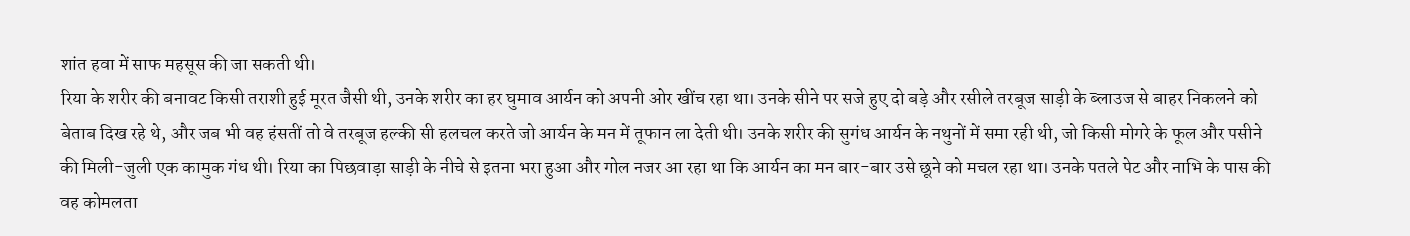शांत हवा में साफ महसूस की जा सकती थी।
रिया के शरीर की बनावट किसी तराशी हुई मूरत जैसी थी, उनके शरीर का हर घुमाव आर्यन को अपनी ओर खींच रहा था। उनके सीने पर सजे हुए दो बड़े और रसीले तरबूज साड़ी के ब्लाउज से बाहर निकलने को बेताब दिख रहे थे, और जब भी वह हंसतीं तो वे तरबूज हल्की सी हलचल करते जो आर्यन के मन में तूफान ला देती थी। उनके शरीर की सुगंध आर्यन के नथुनों में समा रही थी, जो किसी मोगरे के फूल और पसीने की मिली-जुली एक कामुक गंध थी। रिया का पिछवाड़ा साड़ी के नीचे से इतना भरा हुआ और गोल नजर आ रहा था कि आर्यन का मन बार-बार उसे छूने को मचल रहा था। उनके पतले पेट और नाभि के पास की वह कोमलता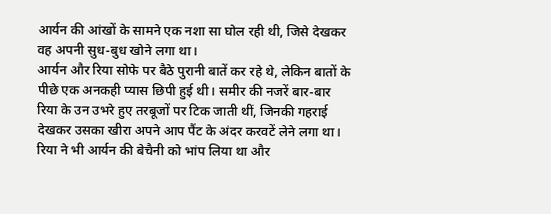आर्यन की आंखों के सामने एक नशा सा घोल रही थी, जिसे देखकर वह अपनी सुध-बुध खोने लगा था।
आर्यन और रिया सोफे पर बैठे पुरानी बातें कर रहे थे, लेकिन बातों के पीछे एक अनकही प्यास छिपी हुई थी। समीर की नजरें बार-बार रिया के उन उभरे हुए तरबूजों पर टिक जाती थीं, जिनकी गहराई देखकर उसका खीरा अपने आप पैंट के अंदर करवटें लेने लगा था। रिया ने भी आर्यन की बेचैनी को भांप लिया था और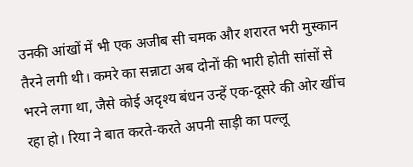उनकी आंखों में भी एक अजीब सी चमक और शरारत भरी मुस्कान तैरने लगी थी। कमरे का सन्नाटा अब दोनों की भारी होती सांसों से भरने लगा था, जैसे कोई अदृश्य बंधन उन्हें एक-दूसरे की ओर खींच रहा हो। रिया ने बात करते-करते अपनी साड़ी का पल्लू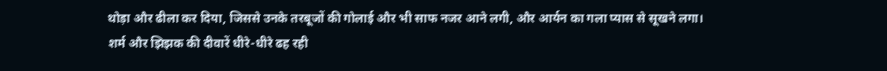थोड़ा और ढीला कर दिया, जिससे उनके तरबूजों की गोलाई और भी साफ नजर आने लगी, और आर्यन का गला प्यास से सूखने लगा।
शर्म और झिझक की दीवारें धीरे-धीरे ढह रही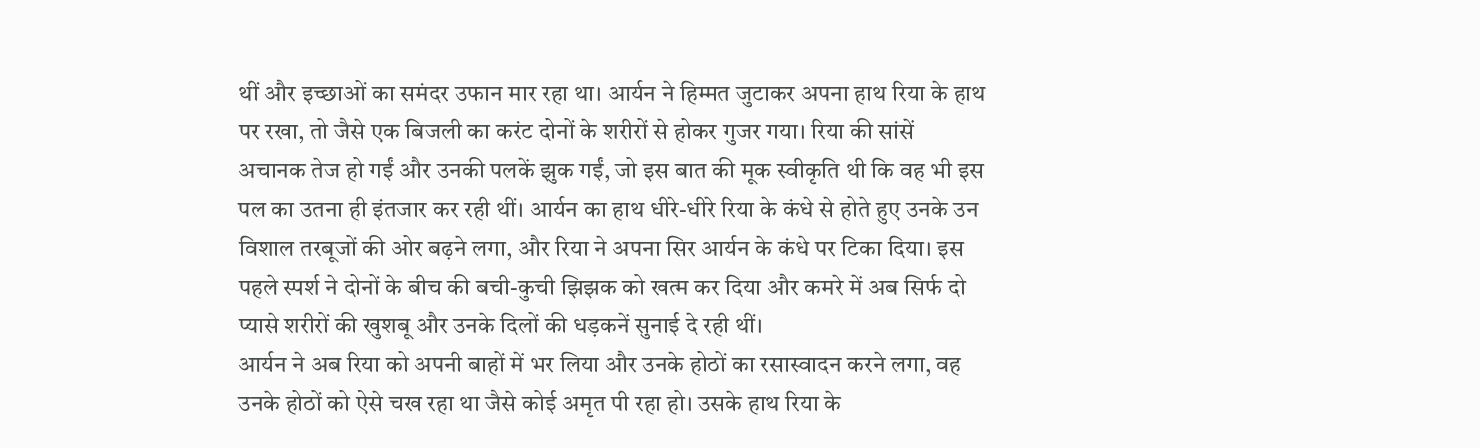थीं और इच्छाओं का समंदर उफान मार रहा था। आर्यन ने हिम्मत जुटाकर अपना हाथ रिया के हाथ पर रखा, तो जैसे एक बिजली का करंट दोनों के शरीरों से होकर गुजर गया। रिया की सांसें अचानक तेज हो गईं और उनकी पलकें झुक गईं, जो इस बात की मूक स्वीकृति थी कि वह भी इस पल का उतना ही इंतजार कर रही थीं। आर्यन का हाथ धीरे-धीरे रिया के कंधे से होते हुए उनके उन विशाल तरबूजों की ओर बढ़ने लगा, और रिया ने अपना सिर आर्यन के कंधे पर टिका दिया। इस पहले स्पर्श ने दोनों के बीच की बची-कुची झिझक को खत्म कर दिया और कमरे में अब सिर्फ दो प्यासे शरीरों की खुशबू और उनके दिलों की धड़कनें सुनाई दे रही थीं।
आर्यन ने अब रिया को अपनी बाहों में भर लिया और उनके होठों का रसास्वादन करने लगा, वह उनके होठों को ऐसे चख रहा था जैसे कोई अमृत पी रहा हो। उसके हाथ रिया के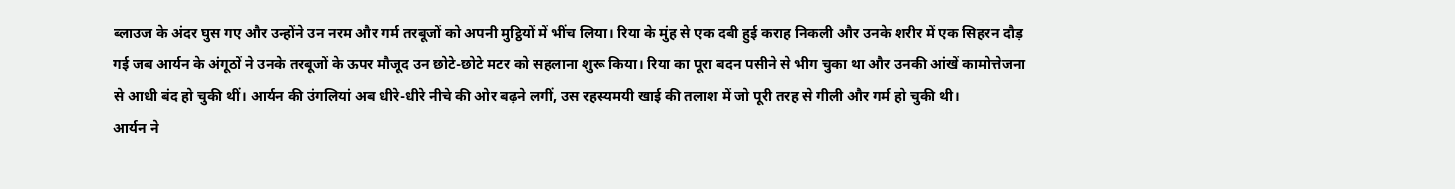ब्लाउज के अंदर घुस गए और उन्होंने उन नरम और गर्म तरबूजों को अपनी मुट्ठियों में भींच लिया। रिया के मुंह से एक दबी हुई कराह निकली और उनके शरीर में एक सिहरन दौड़ गई जब आर्यन के अंगूठों ने उनके तरबूजों के ऊपर मौजूद उन छोटे-छोटे मटर को सहलाना शुरू किया। रिया का पूरा बदन पसीने से भीग चुका था और उनकी आंखें कामोत्तेजना से आधी बंद हो चुकी थीं। आर्यन की उंगलियां अब धीरे-धीरे नीचे की ओर बढ़ने लगीं, उस रहस्यमयी खाई की तलाश में जो पूरी तरह से गीली और गर्म हो चुकी थी।
आर्यन ने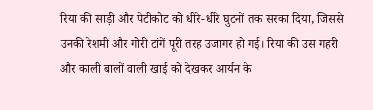रिया की साड़ी और पेटीकोट को धीरे-धीरे घुटनों तक सरका दिया, जिससे उनकी रेशमी और गोरी टांगें पूरी तरह उजागर हो गई। रिया की उस गहरी और काली बालों वाली खाई को देखकर आर्यन के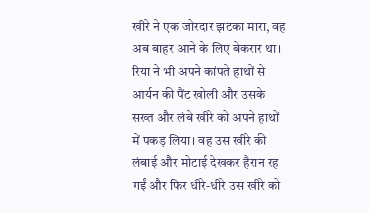खीरे ने एक जोरदार झटका मारा, वह अब बाहर आने के लिए बेकरार था। रिया ने भी अपने कांपते हाथों से आर्यन की पैंट खोली और उसके सख्त और लंबे खीरे को अपने हाथों में पकड़ लिया। वह उस खीरे की लंबाई और मोटाई देखकर हैरान रह गईं और फिर धीरे-धीरे उस खीरे को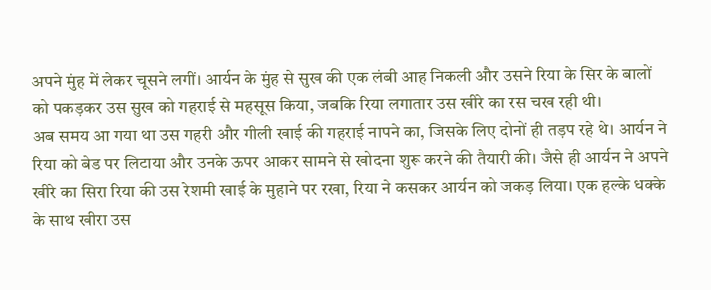अपने मुंह में लेकर चूसने लगीं। आर्यन के मुंह से सुख की एक लंबी आह निकली और उसने रिया के सिर के बालों को पकड़कर उस सुख को गहराई से महसूस किया, जबकि रिया लगातार उस खीरे का रस चख रही थी।
अब समय आ गया था उस गहरी और गीली खाई की गहराई नापने का, जिसके लिए दोनों ही तड़प रहे थे। आर्यन ने रिया को बेड पर लिटाया और उनके ऊपर आकर सामने से खोदना शुरू करने की तैयारी की। जैसे ही आर्यन ने अपने खीरे का सिरा रिया की उस रेशमी खाई के मुहाने पर रखा, रिया ने कसकर आर्यन को जकड़ लिया। एक हल्के धक्के के साथ खीरा उस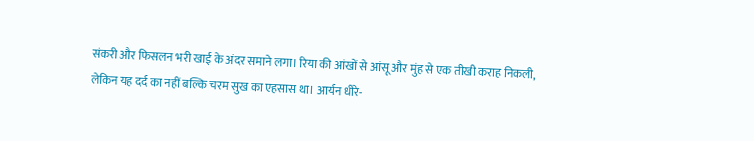संकरी और फिसलन भरी खाई के अंदर समाने लगा। रिया की आंखों से आंसू और मुंह से एक तीखी कराह निकली, लेकिन यह दर्द का नहीं बल्कि चरम सुख का एहसास था। आर्यन धीरे-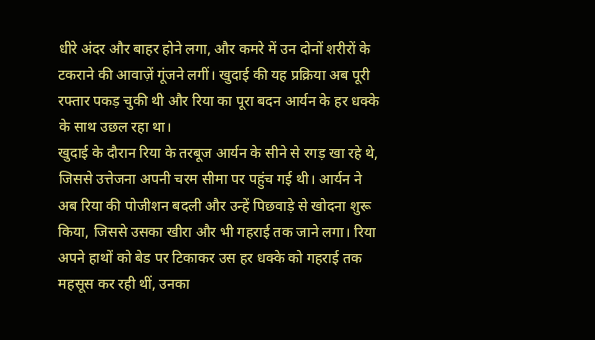धीरे अंदर और बाहर होने लगा, और कमरे में उन दोनों शरीरों के टकराने की आवाज़ें गूंजने लगीं। खुदाई की यह प्रक्रिया अब पूरी रफ्तार पकड़ चुकी थी और रिया का पूरा बदन आर्यन के हर धक्के के साथ उछल रहा था।
खुदाई के दौरान रिया के तरबूज आर्यन के सीने से रगड़ खा रहे थे, जिससे उत्तेजना अपनी चरम सीमा पर पहुंच गई थी। आर्यन ने अब रिया की पोजीशन बदली और उन्हें पिछवाड़े से खोदना शुरू किया, जिससे उसका खीरा और भी गहराई तक जाने लगा। रिया अपने हाथों को बेड पर टिकाकर उस हर धक्के को गहराई तक महसूस कर रही थीं, उनका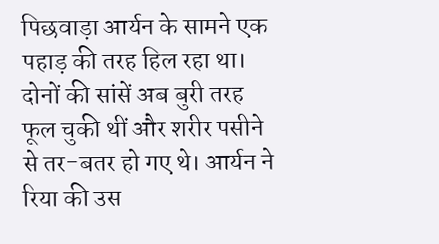पिछवाड़ा आर्यन के सामने एक पहाड़ की तरह हिल रहा था। दोनों की सांसें अब बुरी तरह फूल चुकी थीं और शरीर पसीने से तर-बतर हो गए थे। आर्यन ने रिया की उस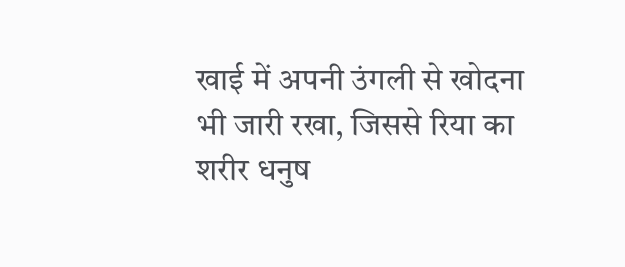खाई में अपनी उंगली से खोदना भी जारी रखा, जिससे रिया का शरीर धनुष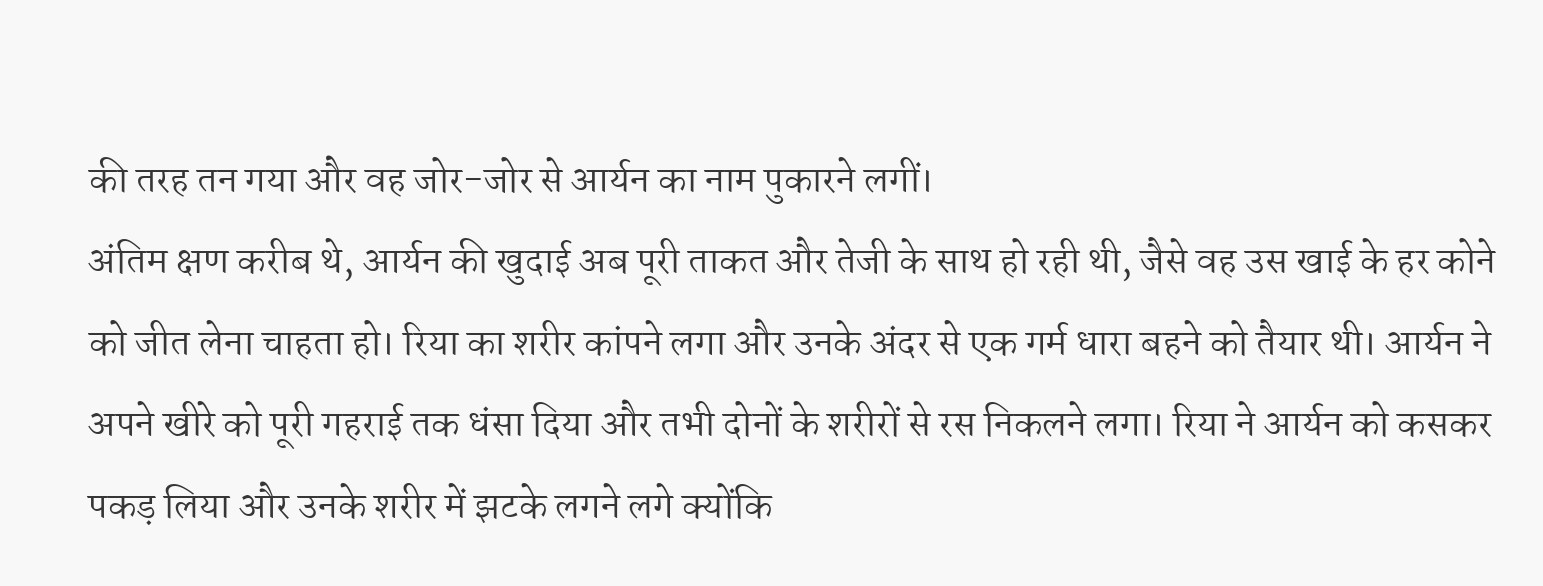की तरह तन गया और वह जोर-जोर से आर्यन का नाम पुकारने लगीं।
अंतिम क्षण करीब थे, आर्यन की खुदाई अब पूरी ताकत और तेजी के साथ हो रही थी, जैसे वह उस खाई के हर कोने को जीत लेना चाहता हो। रिया का शरीर कांपने लगा और उनके अंदर से एक गर्म धारा बहने को तैयार थी। आर्यन ने अपने खीरे को पूरी गहराई तक धंसा दिया और तभी दोनों के शरीरों से रस निकलने लगा। रिया ने आर्यन को कसकर पकड़ लिया और उनके शरीर में झटके लगने लगे क्योंकि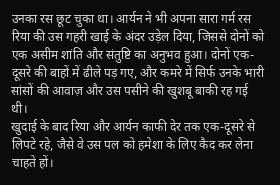उनका रस छूट चुका था। आर्यन ने भी अपना सारा गर्म रस रिया की उस गहरी खाई के अंदर उड़ेल दिया, जिससे दोनों को एक असीम शांति और संतुष्टि का अनुभव हुआ। दोनों एक-दूसरे की बाहों में ढीले पड़ गए, और कमरे में सिर्फ उनके भारी सांसों की आवाज़ और उस पसीने की खुशबू बाकी रह गई थी।
खुदाई के बाद रिया और आर्यन काफी देर तक एक-दूसरे से लिपटे रहे, जैसे वे उस पल को हमेशा के लिए कैद कर लेना चाहते हों।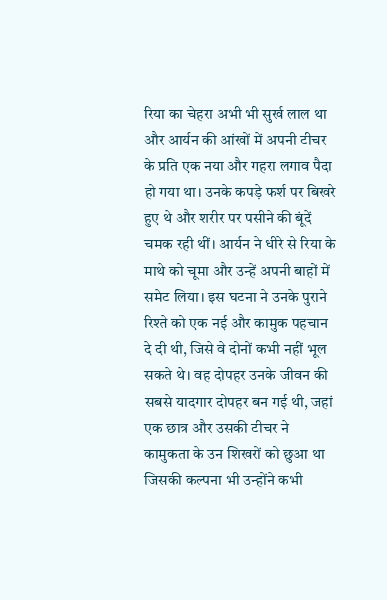रिया का चेहरा अभी भी सुर्ख लाल था और आर्यन की आंखों में अपनी टीचर के प्रति एक नया और गहरा लगाव पैदा हो गया था। उनके कपड़े फर्श पर बिखरे हुए थे और शरीर पर पसीने की बूंदें चमक रही थीं। आर्यन ने धीरे से रिया के माथे को चूमा और उन्हें अपनी बाहों में समेट लिया। इस घटना ने उनके पुराने रिश्ते को एक नई और कामुक पहचान दे दी थी, जिसे वे दोनों कभी नहीं भूल सकते थे। वह दोपहर उनके जीवन की सबसे यादगार दोपहर बन गई थी, जहां एक छात्र और उसकी टीचर ने कामुकता के उन शिखरों को छुआ था जिसकी कल्पना भी उन्होंने कभी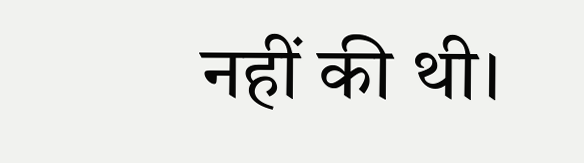नहीं की थी।